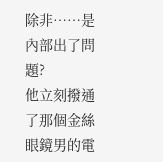除非……是內部出了問題?
他立刻撥通了那個金絲眼鏡男的電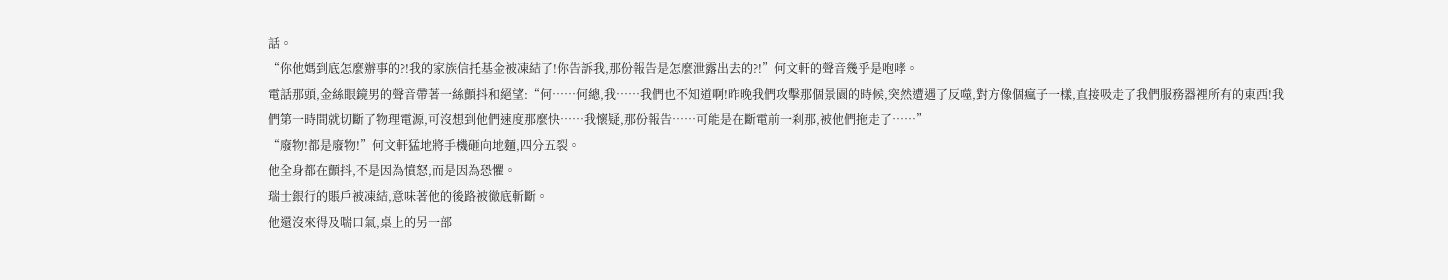話。
“你他媽到底怎麼辦事的?!我的家族信托基金被凍結了!你告訴我,那份報告是怎麼泄露出去的?!”何文軒的聲音幾乎是咆哮。
電話那頭,金絲眼鏡男的聲音帶著一絲顫抖和絕望:“何……何總,我……我們也不知道啊!昨晚我們攻擊那個景園的時候,突然遭遇了反噬,對方像個瘋子一樣,直接吸走了我們服務器裡所有的東西!我們第一時間就切斷了物理電源,可沒想到他們速度那麼快……我懷疑,那份報告……可能是在斷電前一刹那,被他們拖走了……”
“廢物!都是廢物!”何文軒猛地將手機砸向地麵,四分五裂。
他全身都在顫抖,不是因為憤怒,而是因為恐懼。
瑞士銀行的賬戶被凍結,意味著他的後路被徹底斬斷。
他還沒來得及喘口氣,桌上的另一部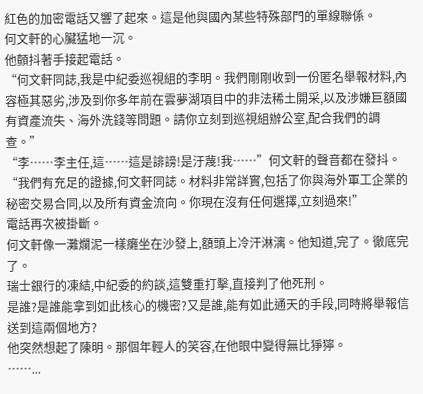紅色的加密電話又響了起來。這是他與國內某些特殊部門的單線聯係。
何文軒的心臟猛地一沉。
他顫抖著手接起電話。
“何文軒同誌,我是中紀委巡視組的李明。我們剛剛收到一份匿名舉報材料,內容極其惡劣,涉及到你多年前在雲夢湖項目中的非法稀土開采,以及涉嫌巨額國有資產流失、海外洗錢等問題。請你立刻到巡視組辦公室,配合我們的調查。”
“李……李主任,這……這是誹謗!是汙蔑!我……”何文軒的聲音都在發抖。
“我們有充足的證據,何文軒同誌。材料非常詳實,包括了你與海外軍工企業的秘密交易合同,以及所有資金流向。你現在沒有任何選擇,立刻過來!”
電話再次被掛斷。
何文軒像一灘爛泥一樣癱坐在沙發上,額頭上冷汗淋漓。他知道,完了。徹底完了。
瑞士銀行的凍結,中紀委的約談,這雙重打擊,直接判了他死刑。
是誰?是誰能拿到如此核心的機密?又是誰,能有如此通天的手段,同時將舉報信送到這兩個地方?
他突然想起了陳明。那個年輕人的笑容,在他眼中變得無比猙獰。
……...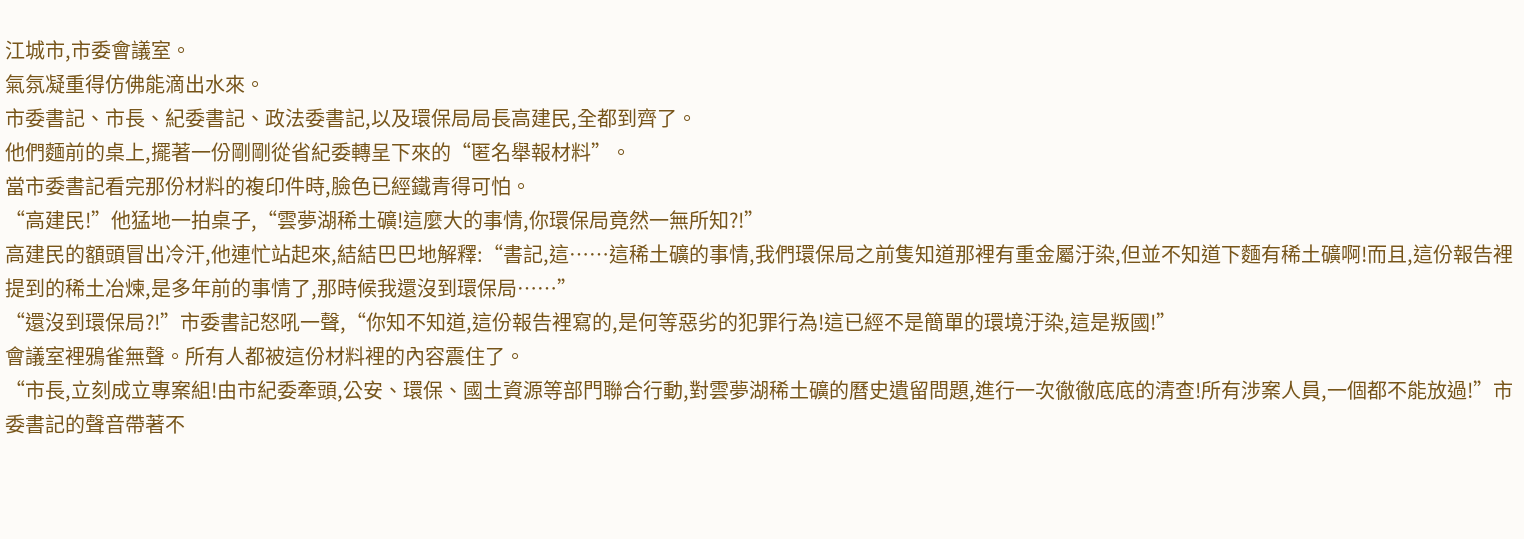江城市,市委會議室。
氣氛凝重得仿佛能滴出水來。
市委書記、市長、紀委書記、政法委書記,以及環保局局長高建民,全都到齊了。
他們麵前的桌上,擺著一份剛剛從省紀委轉呈下來的“匿名舉報材料”。
當市委書記看完那份材料的複印件時,臉色已經鐵青得可怕。
“高建民!”他猛地一拍桌子,“雲夢湖稀土礦!這麼大的事情,你環保局竟然一無所知?!”
高建民的額頭冒出冷汗,他連忙站起來,結結巴巴地解釋:“書記,這……這稀土礦的事情,我們環保局之前隻知道那裡有重金屬汙染,但並不知道下麵有稀土礦啊!而且,這份報告裡提到的稀土冶煉,是多年前的事情了,那時候我還沒到環保局……”
“還沒到環保局?!”市委書記怒吼一聲,“你知不知道,這份報告裡寫的,是何等惡劣的犯罪行為!這已經不是簡單的環境汙染,這是叛國!”
會議室裡鴉雀無聲。所有人都被這份材料裡的內容震住了。
“市長,立刻成立專案組!由市紀委牽頭,公安、環保、國土資源等部門聯合行動,對雲夢湖稀土礦的曆史遺留問題,進行一次徹徹底底的清查!所有涉案人員,一個都不能放過!”市委書記的聲音帶著不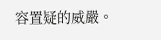容置疑的威嚴。